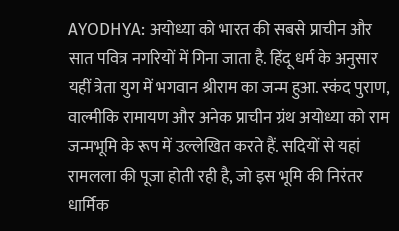AYODHYA: अयोध्या को भारत की सबसे प्राचीन और सात पवित्र नगरियों में गिना जाता है. हिंदू धर्म के अनुसार यहीं त्रेता युग में भगवान श्रीराम का जन्म हुआ. स्कंद पुराण, वाल्मीकि रामायण और अनेक प्राचीन ग्रंथ अयोध्या को राम जन्मभूमि के रूप में उल्लेखित करते हैं. सदियों से यहां रामलला की पूजा होती रही है, जो इस भूमि की निरंतर धार्मिक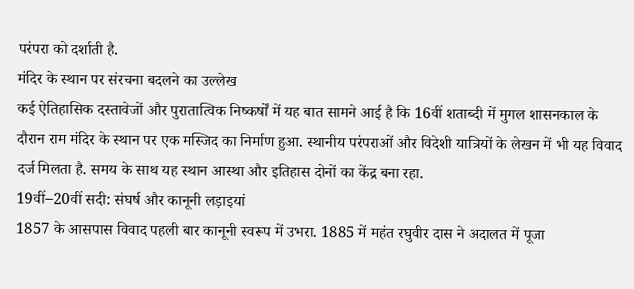परंपरा को दर्शाती है.
मंदिर के स्थान पर संरचना बदलने का उल्लेख
कई ऐतिहासिक दस्तावेजों और पुरातात्विक निष्कर्षों में यह बात सामने आई है कि 16वीं शताब्दी में मुगल शासनकाल के दौरान राम मंदिर के स्थान पर एक मस्जिद का निर्माण हुआ. स्थानीय परंपराओं और विदेशी यात्रियों के लेखन में भी यह विवाद दर्ज मिलता है. समय के साथ यह स्थान आस्था और इतिहास दोनों का केंद्र बना रहा.
19वीं–20वीं सदी: संघर्ष और कानूनी लड़ाइयां
1857 के आसपास विवाद पहली बार कानूनी स्वरूप में उभरा. 1885 में महंत रघुवीर दास ने अदालत में पूजा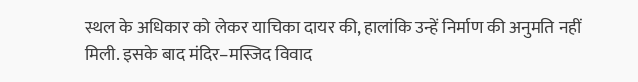स्थल के अधिकार को लेकर याचिका दायर की, हालांकि उन्हें निर्माण की अनुमति नहीं मिली. इसके बाद मंदिर–मस्जिद विवाद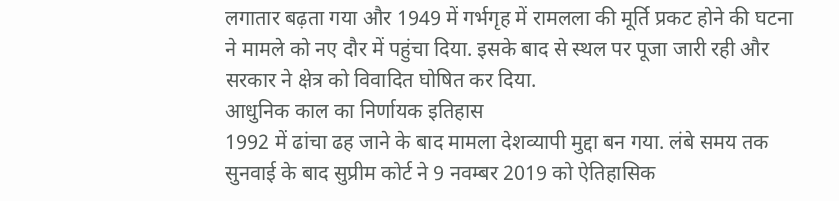लगातार बढ़ता गया और 1949 में गर्भगृह में रामलला की मूर्ति प्रकट होने की घटना ने मामले को नए दौर में पहुंचा दिया. इसके बाद से स्थल पर पूजा जारी रही और सरकार ने क्षेत्र को विवादित घोषित कर दिया.
आधुनिक काल का निर्णायक इतिहास
1992 में ढांचा ढह जाने के बाद मामला देशव्यापी मुद्दा बन गया. लंबे समय तक सुनवाई के बाद सुप्रीम कोर्ट ने 9 नवम्बर 2019 को ऐतिहासिक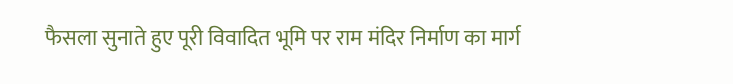फैसला सुनाते हुए पूरी विवादित भूमि पर राम मंदिर निर्माण का मार्ग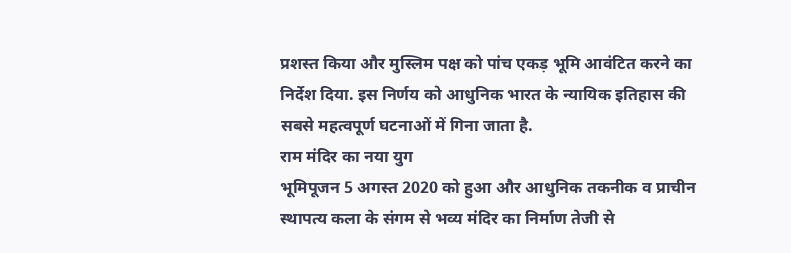प्रशस्त किया और मुस्लिम पक्ष को पांच एकड़ भूमि आवंटित करने का निर्देश दिया. इस निर्णय को आधुनिक भारत के न्यायिक इतिहास की सबसे महत्वपूर्ण घटनाओं में गिना जाता है.
राम मंदिर का नया युग
भूमिपूजन 5 अगस्त 2020 को हुआ और आधुनिक तकनीक व प्राचीन स्थापत्य कला के संगम से भव्य मंदिर का निर्माण तेजी से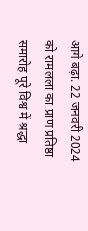आगे बढ़ा. 22 जनवरी 2024 को रामलला का प्राण प्रतिष्ठा समारोह पूरे विश्व में श्रद्धा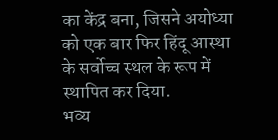का केंद्र बना, जिसने अयोध्या को एक बार फिर हिंदू आस्था के सर्वोच्च स्थल के रूप में स्थापित कर दिया.
भव्य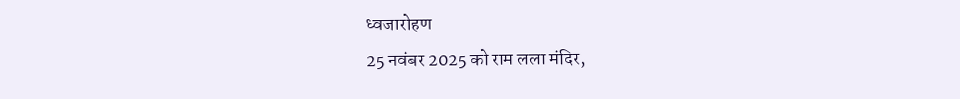ध्वजारोहण
25 नवंबर 2025 को राम लला मंदिर,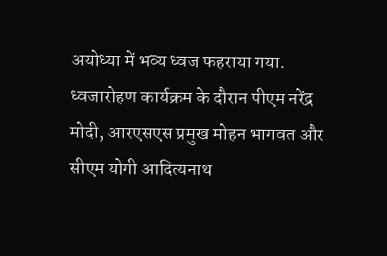अयोध्या में भव्य ध्वज फहराया गया. ध्वजारोहण कार्यक्रम के दौरान पीएम नरेंद्र मोदी, आरएसएस प्रमुख मोहन भागवत और सीएम योगी आदित्यनाथ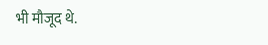भी मौजूद थे.